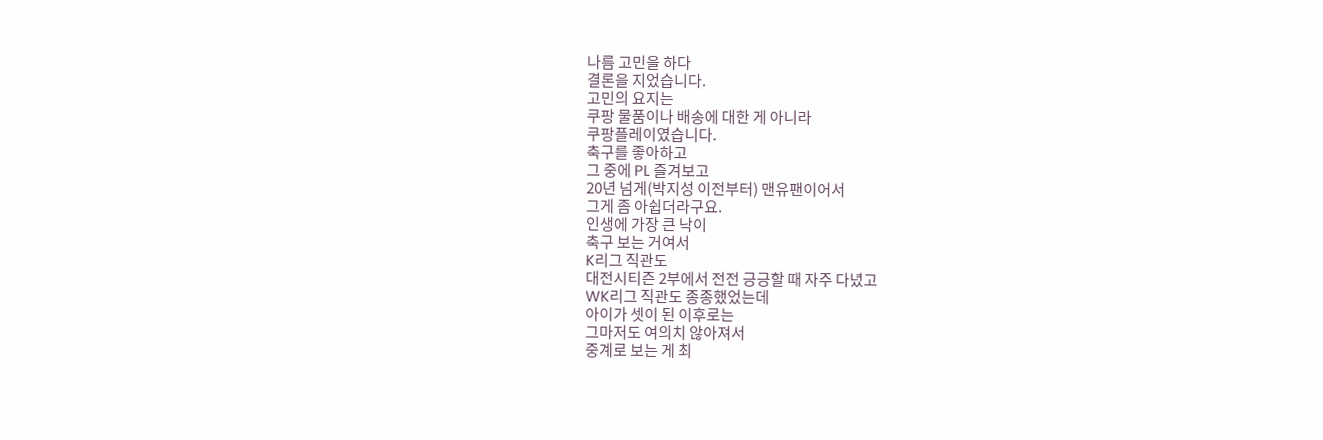나름 고민을 하다
결론을 지었습니다.
고민의 요지는
쿠팡 물품이나 배송에 대한 게 아니라
쿠팡플레이였습니다.
축구를 좋아하고
그 중에 PL 즐겨보고
20년 넘게(박지성 이전부터) 맨유팬이어서
그게 좀 아쉽더라구요.
인생에 가장 큰 낙이
축구 보는 거여서
K리그 직관도
대전시티즌 2부에서 전전 긍긍할 때 자주 다녔고
WK리그 직관도 종종했었는데
아이가 셋이 된 이후로는
그마저도 여의치 않아져서
중계로 보는 게 최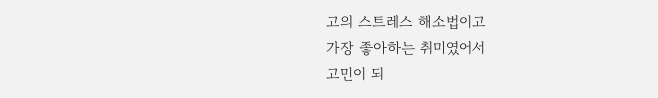고의 스트레스 해소법이고
가장 좋아하는 취미였어서
고민이 되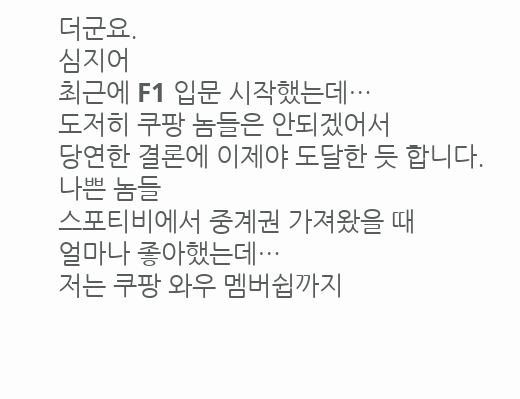더군요.
심지어
최근에 F1 입문 시작했는데…
도저히 쿠팡 놈들은 안되겠어서
당연한 결론에 이제야 도달한 듯 합니다.
나쁜 놈들
스포티비에서 중계권 가져왔을 때
얼마나 좋아했는데…
저는 쿠팡 와우 멤버쉽까지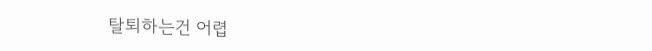탈퇴하는건 어렵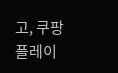고, 쿠팡 플레이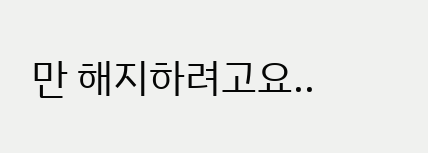만 해지하려고요..